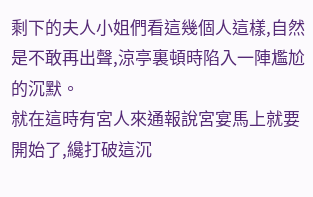剩下的夫人小姐們看這幾個人這樣,自然是不敢再出聲,涼亭裏頓時陷入一陣尷尬的沉默。
就在這時有宮人來通報說宮宴馬上就要開始了,纔打破這沉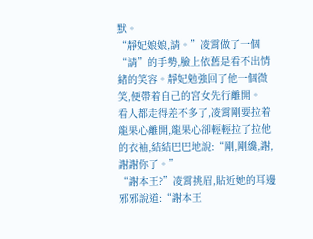默。
“靜妃娘娘,請。”凌霄做了一個“請”的手勢,臉上依舊是看不出情緒的笑容。靜妃勉強回了他一個微笑,便帶着自己的宮女先行離開。
看人都走得差不多了,凌霄剛要拉着龍果心離開,龍果心卻輕輕拉了拉他的衣袖,結結巴巴地說:“剛,剛纔,謝,謝謝你了。”
“謝本王?”凌霄挑眉,貼近她的耳邊邪邪說道:“謝本王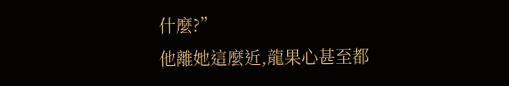什麼?”
他離她這麼近,龍果心甚至都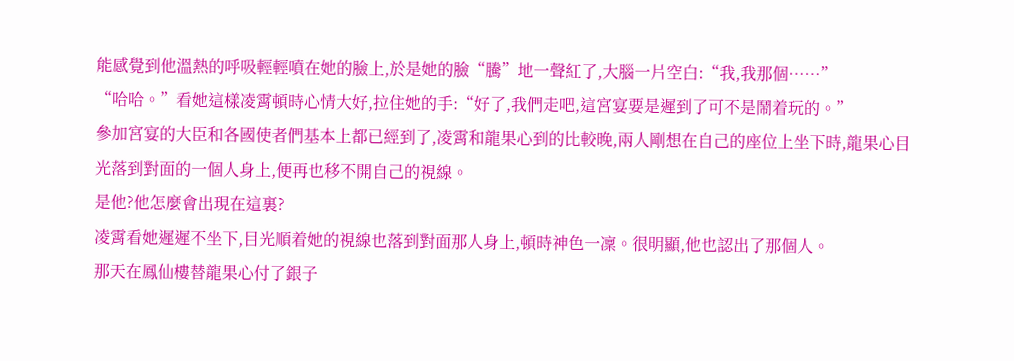能感覺到他溫熱的呼吸輕輕噴在她的臉上,於是她的臉“騰”地一聲紅了,大腦一片空白:“我,我那個……”
“哈哈。”看她這樣凌霄頓時心情大好,拉住她的手:“好了,我們走吧,這宮宴要是遲到了可不是鬧着玩的。”
參加宮宴的大臣和各國使者們基本上都已經到了,凌霄和龍果心到的比較晚,兩人剛想在自己的座位上坐下時,龍果心目光落到對面的一個人身上,便再也移不開自己的視線。
是他?他怎麼會出現在這裏?
凌霄看她遲遲不坐下,目光順着她的視線也落到對面那人身上,頓時神色一凜。很明顯,他也認出了那個人。
那天在鳳仙樓替龍果心付了銀子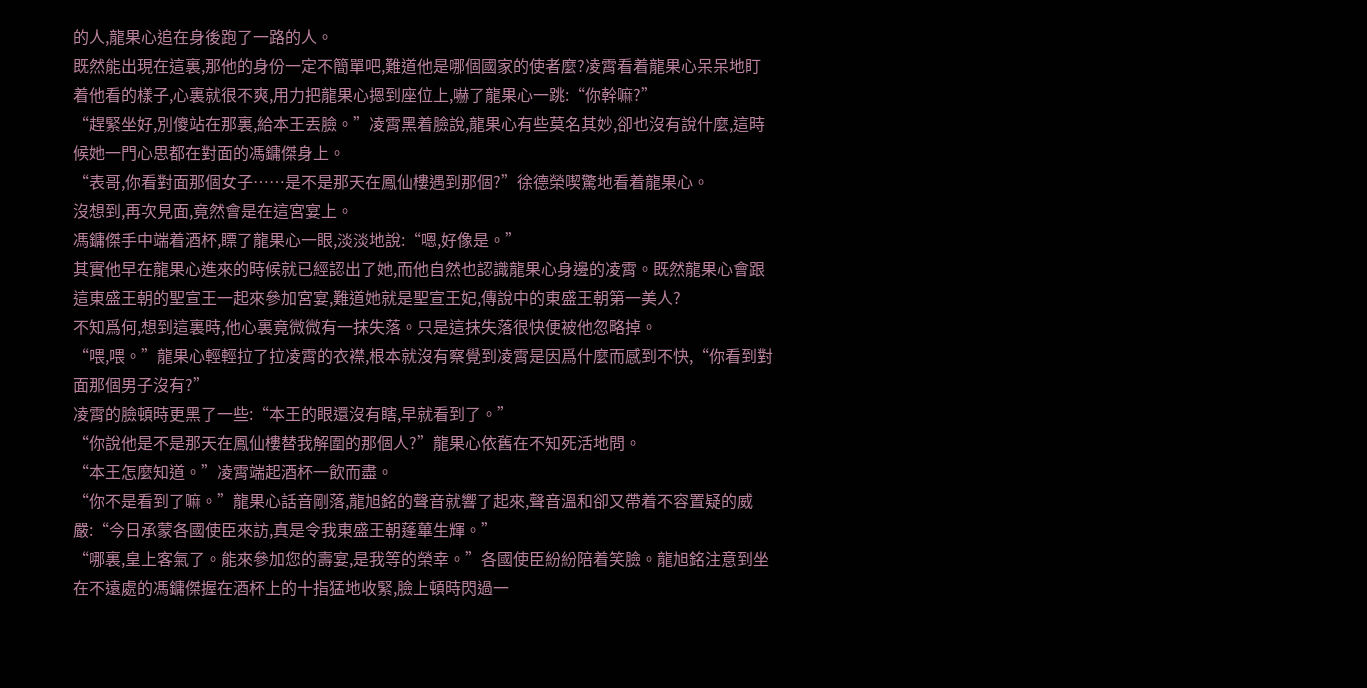的人,龍果心追在身後跑了一路的人。
既然能出現在這裏,那他的身份一定不簡單吧,難道他是哪個國家的使者麼?凌霄看着龍果心呆呆地盯着他看的樣子,心裏就很不爽,用力把龍果心摁到座位上,嚇了龍果心一跳:“你幹嘛?”
“趕緊坐好,別傻站在那裏,給本王丟臉。”凌霄黑着臉說,龍果心有些莫名其妙,卻也沒有說什麼,這時候她一門心思都在對面的馮鏞傑身上。
“表哥,你看對面那個女子……是不是那天在鳳仙樓遇到那個?”徐德榮喫驚地看着龍果心。
沒想到,再次見面,竟然會是在這宮宴上。
馮鏞傑手中端着酒杯,瞟了龍果心一眼,淡淡地說:“嗯,好像是。”
其實他早在龍果心進來的時候就已經認出了她,而他自然也認識龍果心身邊的凌霄。既然龍果心會跟這東盛王朝的聖宣王一起來參加宮宴,難道她就是聖宣王妃,傳說中的東盛王朝第一美人?
不知爲何,想到這裏時,他心裏竟微微有一抹失落。只是這抹失落很快便被他忽略掉。
“喂,喂。”龍果心輕輕拉了拉凌霄的衣襟,根本就沒有察覺到凌霄是因爲什麼而感到不快,“你看到對面那個男子沒有?”
凌霄的臉頓時更黑了一些:“本王的眼還沒有瞎,早就看到了。”
“你說他是不是那天在鳳仙樓替我解圍的那個人?”龍果心依舊在不知死活地問。
“本王怎麼知道。”凌霄端起酒杯一飲而盡。
“你不是看到了嘛。”龍果心話音剛落,龍旭銘的聲音就響了起來,聲音溫和卻又帶着不容置疑的威嚴:“今日承蒙各國使臣來訪,真是令我東盛王朝蓬蓽生輝。”
“哪裏,皇上客氣了。能來參加您的壽宴,是我等的榮幸。”各國使臣紛紛陪着笑臉。龍旭銘注意到坐在不遠處的馮鏞傑握在酒杯上的十指猛地收緊,臉上頓時閃過一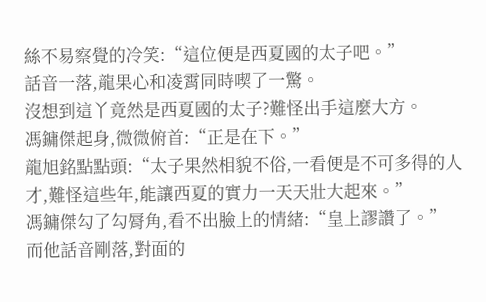絲不易察覺的冷笑:“這位便是西夏國的太子吧。”
話音一落,龍果心和凌霄同時喫了一驚。
沒想到這丫竟然是西夏國的太子?難怪出手這麼大方。
馮鏞傑起身,微微俯首:“正是在下。”
龍旭銘點點頭:“太子果然相貌不俗,一看便是不可多得的人才,難怪這些年,能讓西夏的實力一天天壯大起來。”
馮鏞傑勾了勾脣角,看不出臉上的情緒:“皇上謬讚了。”
而他話音剛落,對面的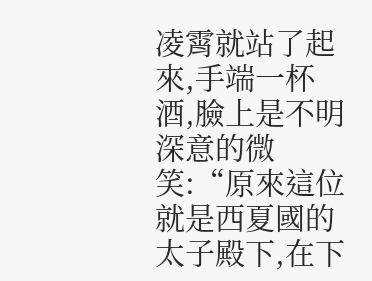凌霄就站了起來,手端一杯酒,臉上是不明深意的微笑:“原來這位就是西夏國的太子殿下,在下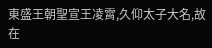東盛王朝聖宣王凌霄,久仰太子大名,故在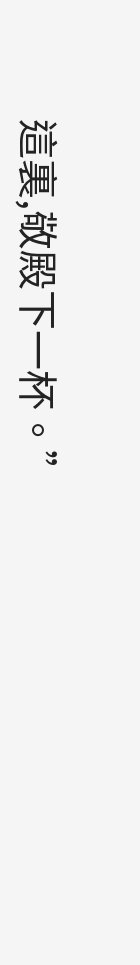這裏,敬殿下一杯。”